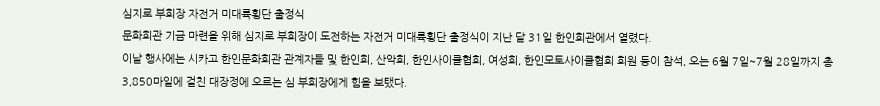심지로 부회장 자전거 미대륙횡단 출정식
문화회관 기금 마련을 위해 심지로 부회장이 도전하는 자전거 미대륙횡단 출정식이 지난 달 31일 한인회관에서 열렸다.
이날 행사에는 시카고 한인문화회관 관계자들 및 한인회, 산악회, 한인사이클협회, 여성회, 한인모토사이클협회 회원 등이 참석, 오는 6월 7일~7월 28일까지 총 3,850마일에 걸친 대장정에 오르는 심 부회장에게 힘을 보탰다.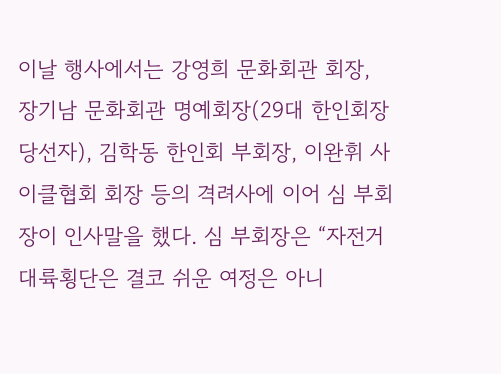이날 행사에서는 강영희 문화회관 회장, 장기남 문화회관 명예회장(29대 한인회장 당선자), 김학동 한인회 부회장, 이완휘 사이클협회 회장 등의 격려사에 이어 심 부회장이 인사말을 했다. 심 부회장은 “자전거 대륙횡단은 결코 쉬운 여정은 아니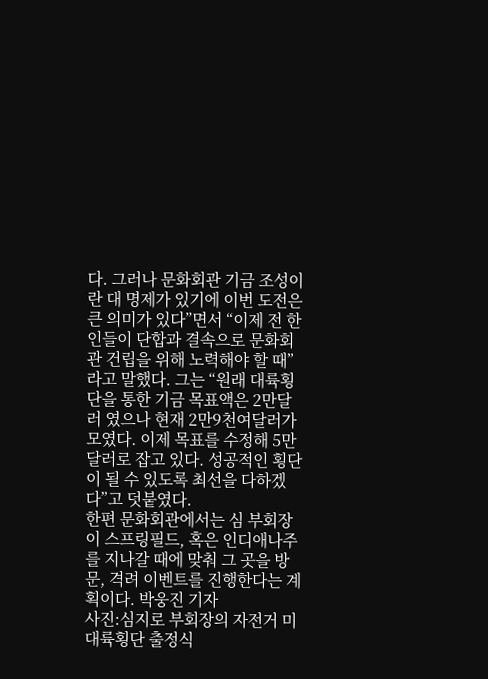다. 그러나 문화회관 기금 조성이란 대 명제가 있기에 이번 도전은 큰 의미가 있다”면서 “이제 전 한인들이 단합과 결속으로 문화회관 건립을 위해 노력해야 할 때”라고 말했다. 그는 “원래 대륙횡단을 통한 기금 목표액은 2만달러 였으나 현재 2만9천여달러가 모였다. 이제 목표를 수정해 5만달러로 잡고 있다. 성공적인 횡단이 될 수 있도록 최선을 다하겠다”고 덧붙였다.
한편 문화회관에서는 심 부회장이 스프링필드, 혹은 인디애나주를 지나갈 때에 맞춰 그 곳을 방문, 격려 이벤트를 진행한다는 계획이다. 박웅진 기자
사진:심지로 부회장의 자전거 미대륙횡단 출정식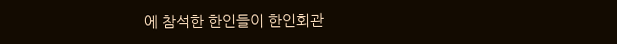에 참석한 한인들이 한인회관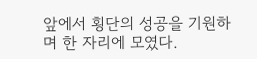앞에서 횡단의 성공을 기원하며 한 자리에 모였다.